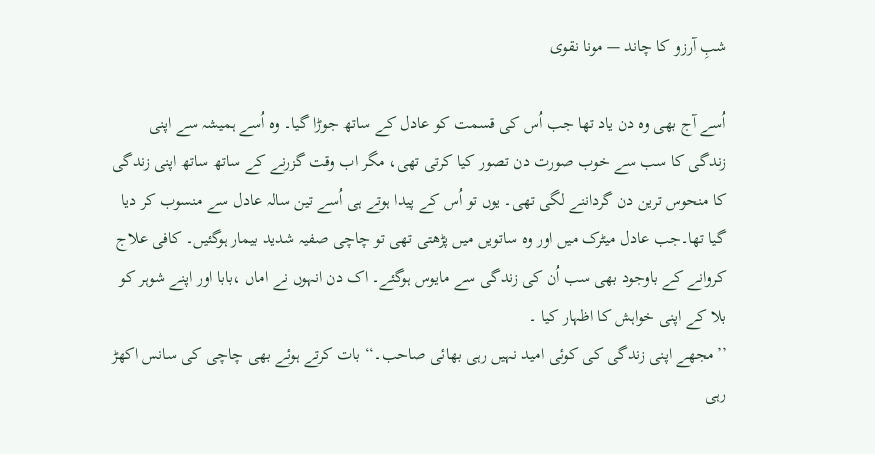شبِ آرزو کا چاند — مونا نقوی

اُسے آج بھی وہ دن یاد تھا جب اُس کی قسمت کو عادل کے ساتھ جوڑا گیا۔ وہ اُسے ہمیشہ سے اپنی زندگی کا سب سے خوب صورت دن تصور کیا کرتی تھی، مگر اب وقت گزرنے کے ساتھ ساتھ اپنی زندگی کا منحوس ترین دن گرداننے لگی تھی۔ یوں تو اُس کے پیدا ہوتے ہی اُسے تین سالہ عادل سے منسوب کر دیا گیا تھا۔جب عادل میٹرک میں اور وہ ساتویں میں پڑھتی تھی تو چاچی صفیہ شدید بیمار ہوگئیں۔ کافی علاج کروانے کے باوجود بھی سب اُن کی زندگی سے مایوس ہوگئے۔ اک دن انہوں نے اماں ،بابا اور اپنے شوہر کو بلا کے اپنی خواہش کا اظہار کیا ۔
’’مجھے اپنی زندگی کی کوئی امید نہیں رہی بھائی صاحب۔‘‘ بات کرتے ہوئے بھی چاچی کی سانس اکھڑ رہی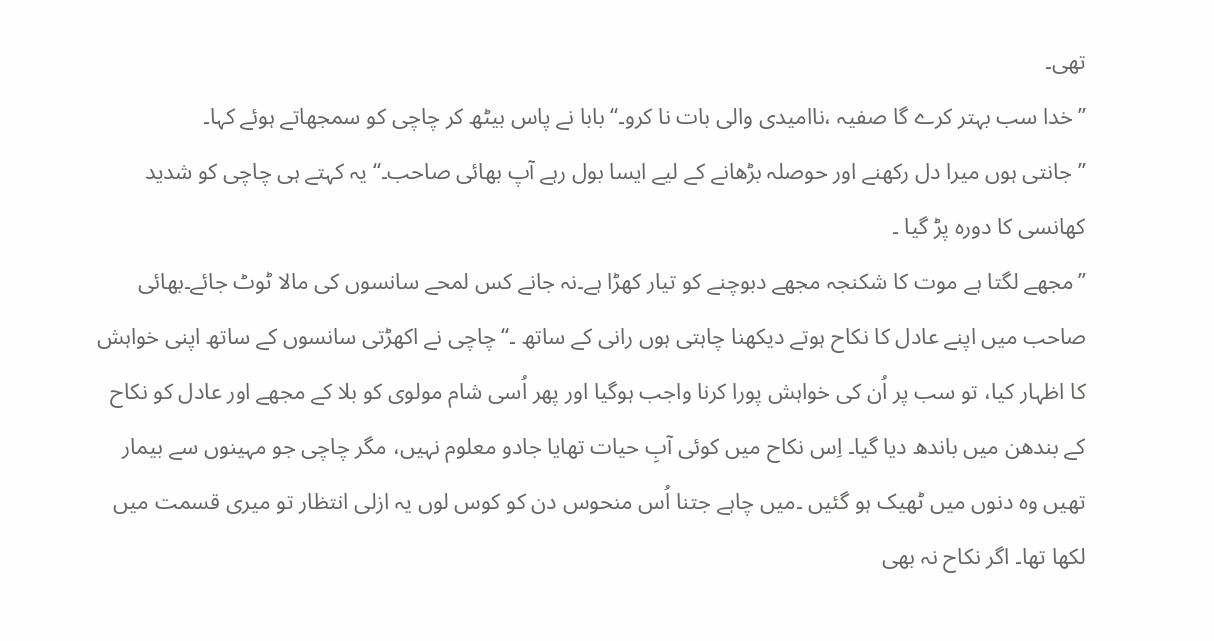تھی۔
’’خدا سب بہتر کرے گا صفیہ ،ناامیدی والی بات نا کرو۔‘‘ بابا نے پاس بیٹھ کر چاچی کو سمجھاتے ہوئے کہا۔
’’ جانتی ہوں میرا دل رکھنے اور حوصلہ بڑھانے کے لیے ایسا بول رہے آپ بھائی صاحب۔‘‘ یہ کہتے ہی چاچی کو شدید کھانسی کا دورہ پڑ گیا ۔
’’مجھے لگتا ہے موت کا شکنجہ مجھے دبوچنے کو تیار کھڑا ہے۔نہ جانے کس لمحے سانسوں کی مالا ٹوٹ جائے۔بھائی صاحب میں اپنے عادل کا نکاح ہوتے دیکھنا چاہتی ہوں رانی کے ساتھ ۔‘‘چاچی نے اکھڑتی سانسوں کے ساتھ اپنی خواہش کا اظہار کیا، تو سب پر اُن کی خواہش پورا کرنا واجب ہوگیا اور پھر اُسی شام مولوی کو بلا کے مجھے اور عادل کو نکاح کے بندھن میں باندھ دیا گیا۔ اِس نکاح میں کوئی آبِ حیات تھایا جادو معلوم نہیں، مگر چاچی جو مہینوں سے بیمار تھیں وہ دنوں میں ٹھیک ہو گئیں ۔میں چاہے جتنا اُس منحوس دن کو کوس لوں یہ ازلی انتظار تو میری قسمت میں لکھا تھا۔ اگر نکاح نہ بھی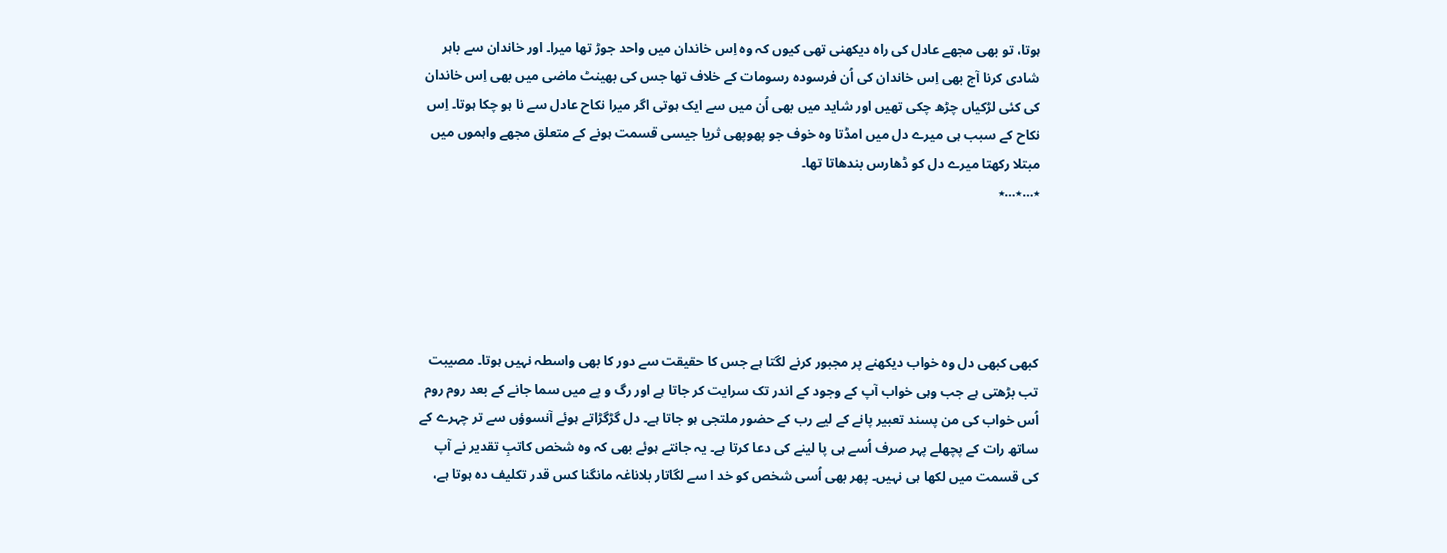ہوتا، تو بھی مجھے عادل کی راہ دیکھنی تھی کیوں کہ وہ اِس خاندان میں واحد جوڑ تھا میرا۔ اور خاندان سے باہر شادی کرنا آج بھی اِس خاندان کی اُن فرسودہ رسومات کے خلاف تھا جس کی بھینٹ ماضی میں بھی اِس خاندان کی کئی لڑکیاں چڑھ چکی تھیں اور شاید میں بھی اُن میں سے ایک ہوتی اگر میرا نکاح عادل سے نا ہو چکا ہوتا۔ اِس نکاح کے سبب ہی میرے دل میں امڈتا وہ خوف جو پھوپھی ثریا جیسی قسمت ہونے کے متعلق مجھے واہموں میں مبتلا رکھتا میرے دل کو ڈھارس بندھاتا تھا۔
٭…٭…٭





کبھی کبھی دل وہ خواب دیکھنے پر مجبور کرنے لگتا ہے جس کا حقیقت سے دور کا بھی واسطہ نہیں ہوتا۔ مصیبت تب بڑھتی ہے جب وہی خواب آپ کے وجود کے اندر تک سرایت کر جاتا ہے اور رگ و پے میں سما جانے کے بعد روم روم اُس خواب کی من پسند تعبیر پانے کے لیے رب کے حضور ملتجی ہو جاتا ہے۔ دل گڑگڑاتے ہوئے آنسوؤں سے تر چہرے کے ساتھ رات کے پچھلے پہر صرف اُسے ہی پا لینے کی دعا کرتا ہے۔ یہ جانتے ہوئے بھی کہ وہ شخص کاتبِ تقدیر نے آپ کی قسمت میں لکھا ہی نہیں۔ پھر بھی اُسی شخص کو خد ا سے لگاتار بلاناغہ مانگنا کس قدر تکلیف دہ ہوتا ہے،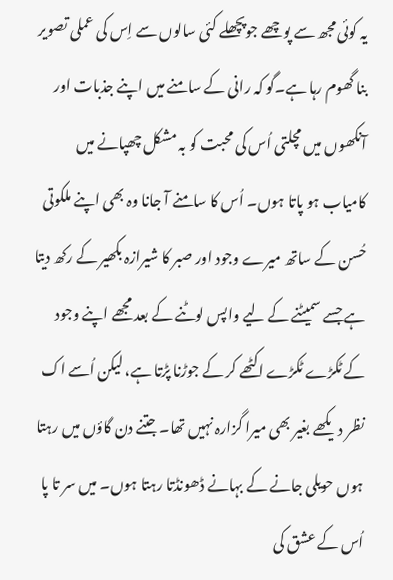یہ کوئی مجھ سے پوچھے جوپچھلے کئی سالوں سے اِس کی عملی تصویر بنا گھوم رہا ہے۔گو کہ رانی کے سامنے میں اپنے جذبات اور آنکھوں میں مچلتی اُس کی محبت کو بہ مشکل چھپانے میں کامیاب ہو پاتا ہوں۔ اُس کا سامنے آ جانا وہ بھی اپنے ملکوتی حُسن کے ساتھ میرے وجود اور صبر کا شیرازہ بکھیر کے رکھ دیتا ہے جسے سمیٹنے کے لیے واپس لوٹنے کے بعد مجھے اپنے وجود کے ٹکڑے ٹکڑے اکٹھے کر کے جوڑنا پڑتا ہے، لیکن اُسے اک نظر دیکھے بغیر بھی میرا گزارہ نہیں تھا۔ جتنے دن گاؤں میں رہتا ہوں حویلی جانے کے بہانے ڈھونڈتا رہتا ہوں۔ میں سر تا پا اُس کے عشق کی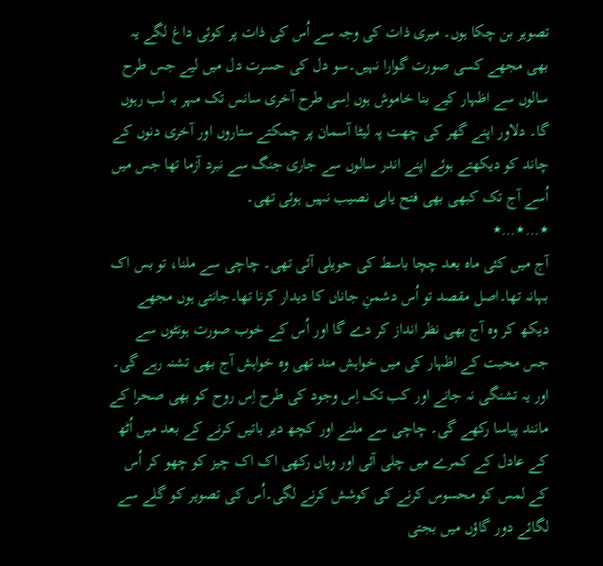تصویر بن چکا ہوں۔ میری ذات کی وجہ سے اُس کی ذات پر کوئی داغ لگے یہ بھی مجھے کسی صورت گوارا نہیں۔سو دل کی حسرت دل میں لیے جس طرح سالوں سے اظہار کیے بنا خاموش ہوں اِسی طرح آخری سانس تک مہر بہ لب رہوں گا۔ دلاور اپنے گھر کی چھت پہ لیٹا آسمان پر چمکتے ستاروں اور آخری دنوں کے چاند کو دیکھتے ہوئے اپنے اندر سالوں سے جاری جنگ سے نبرد آزما تھا جس میں اُسے آج تک کبھی بھی فتح یابی نصیب نہیں ہوئی تھی۔
٭…٭…٭
آج میں کئی ماہ بعد چچا باسط کی حویلی آئی تھی۔ چاچی سے ملنا، تو بس اک بہانہ تھا۔اصل مقصد تو اُس دشمنِ جاناں کا دیدار کرنا تھا۔جانتی ہوں مجھے دیکھ کر وہ آج بھی نظر انداز کر دے گا اور اُس کے خوب صورت ہونٹوں سے جس محبت کے اظہار کی میں خواہش مند تھی وہ خواہش آج بھی تشنہ رہے گی۔
اور یہ تشنگی نہ جانے اور کب تک اِس وجود کی طرح اِس روح کو بھی صحرا کے مانند پیاسا رکھے گی۔ چاچی سے ملنے اور کچھ دیر باتیں کرنے کے بعد میں اُٹھ کے عادل کے کمرے میں چلی آئی اور وہاں رکھی اک اک چیز کو چھو کر اُس کے لمس کو محسوس کرنے کی کوشش کرنے لگی۔اُس کی تصویر کو گلے سے لگائے دور گاؤں میں بجتی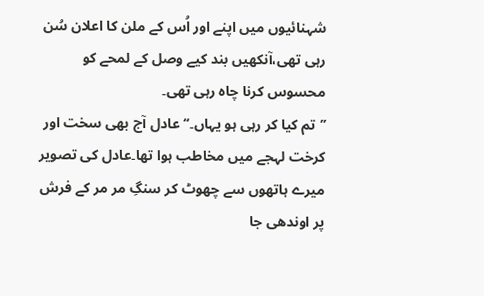شہنائیوں میں اپنے اور اُس کے ملن کا اعلان سُن رہی تھی،آنکھیں بند کیے وصل کے لمحے کو محسوس کرنا چاہ رہی تھی۔
’’تم کیا کر رہی ہو یہاں۔‘‘ عادل آج بھی سخت اور کرخت لہجے میں مخاطب ہوا تھا۔عادل کی تصویر میرے ہاتھوں سے چھوٹ کر سنگِ مر مر کے فرش پر اوندھی جا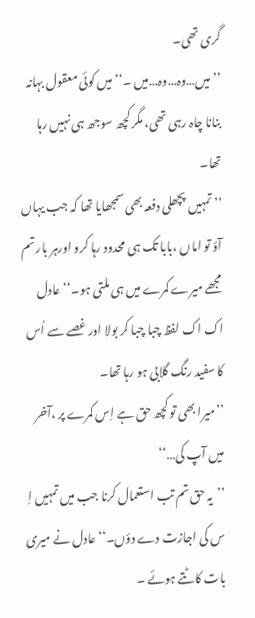گری تھی۔
’’میں…وہ…وہ…میں ۔‘‘ میں کوئی معقول بہانہ بنانا چاہ رہی تھی، مگر کچھ سوجھ ہی نہیں رہا تھا۔
’’تمہیں پچھلی دفعہ بھی سمجھایا تھا کہ جب یہاں آؤ تو اماں ،بابا تک ہی محدود رہا کرو اورہر بار تم مجھے میرے کمرے میں ہی ملتی ہو۔‘‘ عادل اک اک لفظ چبا چبا کر بولا اور غصے سے اُس کا سفید رنگ گلابی ہو رہا تھا۔
’’میرا بھی تو کچھ حق ہے اِس کمرے پر ،آخر میں آپ کی…‘‘
’’یہ حق تم تب استعمال کرنا جب میں تمہیں اِ س کی اجازت دے دؤں۔‘‘عادل نے میری بات کاٹتے ہوئے ۔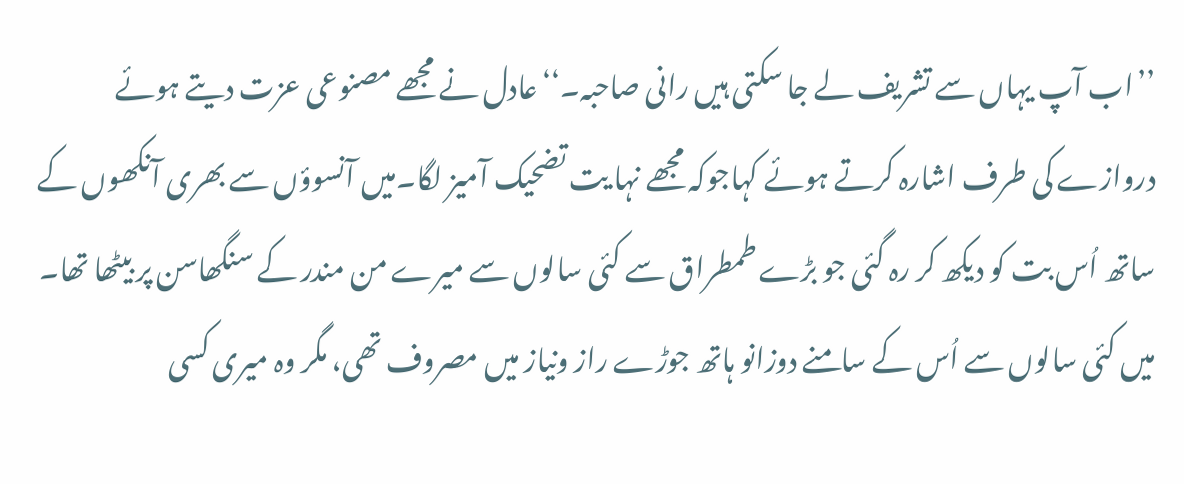’’اب آپ یہاں سے تشریف لے جا سکتی ہیں رانی صاحبہ۔‘‘عادل نے مجھے مصنوعی عزت دیتے ہوئے دروازے کی طرف اشارہ کرتے ہوئے کہاجوکہ مجھے نہا یت تضحیک آمیز لگا۔میں آنسوؤں سے بھری آنکھوں کے ساتھ اُس بت کو دیکھ کر رہ گئی جو بڑے طمطراق سے کئی سالوں سے میرے من مندر کے سنگھاسن پر بیٹھا تھا۔ میں کئی سالوں سے اُس کے سامنے دوزانو ہاتھ جوڑے راز ونیاز میں مصروف تھی، مگر وہ میری کسی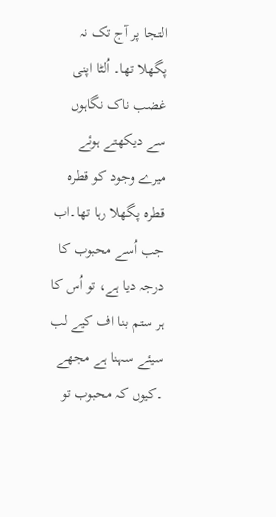التجا پر آج تک نہ پگھلا تھا۔ اُلٹا اپنی غضب ناک نگاہوں سے دیکھتے ہوئے میرے وجود کو قطرہ قطرہ پگھلا رہا تھا۔اب جب اُسے محبوب کا درجہ دیا ہے، تو اُس کا ہر ستم بنا اف کیے لب سیئے سہنا ہے مجھے ۔کیوں کہ محبوب تو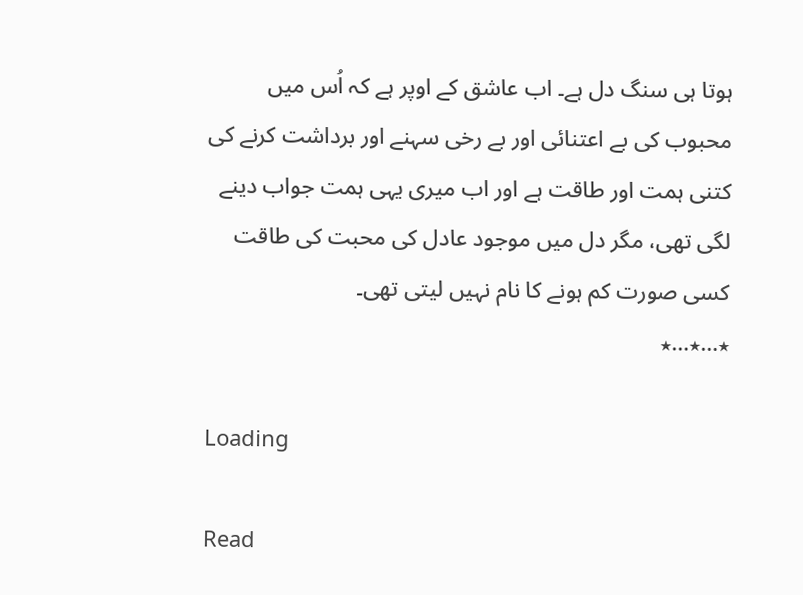ہوتا ہی سنگ دل ہے۔ اب عاشق کے اوپر ہے کہ اُس میں محبوب کی بے اعتنائی اور بے رخی سہنے اور برداشت کرنے کی کتنی ہمت اور طاقت ہے اور اب میری یہی ہمت جواب دینے لگی تھی، مگر دل میں موجود عادل کی محبت کی طاقت کسی صورت کم ہونے کا نام نہیں لیتی تھی۔
٭…٭…٭

Loading

Read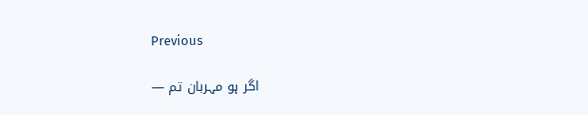Previous

اگر ہو مہربان تم —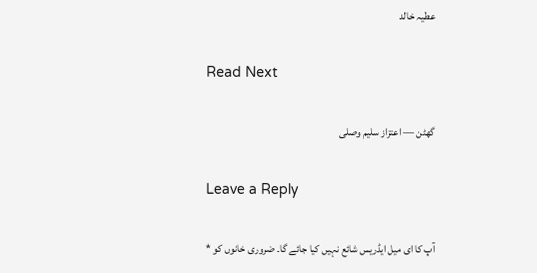عطیہ خالد

Read Next

گھٹن — اعتزاز سلیم وصلی

Leave a Reply

آپ کا ای میل ایڈریس شائع نہیں کیا جائے گا۔ ضروری خانوں کو *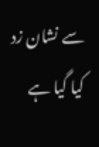سے نشان زد کیا گیا ہے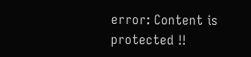error: Content is protected !!